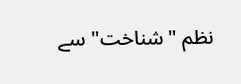نظم "شناخت" سے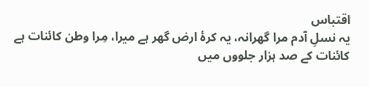اقتباس
یہ نسلِ آدم مرا گھرانہ، یہ کرۂ ارض گھر ہے میرا، مِرا وطن کائنات ہے
کائنات کے صد ہزار جلووں میں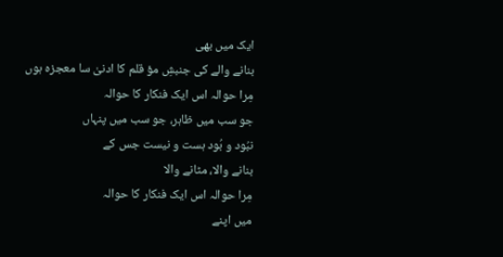ایک میں بھی
بنانے والے کی جنبشِ مؤ قلم کا ادنیٰ سا معجزہ ہوں
مِرا حوالہ اس ایک فنکار کا حوالہ
جو سب میں ظاہر، جو سب میں پنہاں
نبُود و بُود ہست و نیست جس کے
بنانے والا، مٹانے والا
مِرا حوالہ اس ایک فنکار کا حوالہ
میں اپنے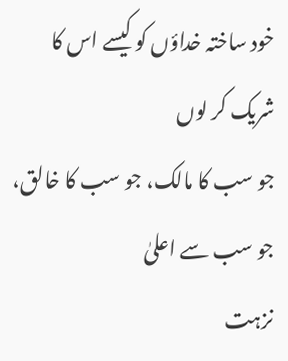خود ساختہ خداؤں کو کیسے اس کا شریک کر لوں
جو سب کا مالک، جو سب کا خالق، جو سب سے اعلیٰ
نزہت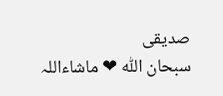صدیقی
سبحان اللّٰہ ❤ ماشاءاللہ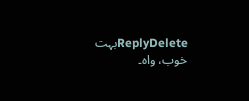ReplyDeleteبہت خوب، واہ۔